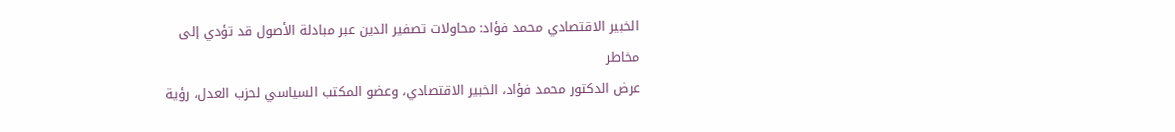الخبير الاقتصادي محمد فؤاد: محاولات تصفير الدين عبر مبادلة الأصول قد تؤدي إلى مخاطر
عرض الدكتور محمد فؤاد، الخبير الاقتصادي، وعضو المكتب السياسي لحزب العدل، رؤية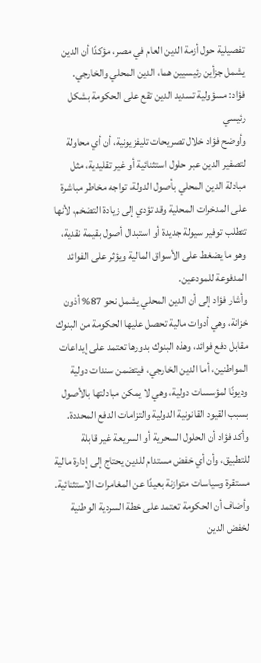تفصيلية حول أزمة الدين العام في مصر، مؤكدًا أن الدين يشمل جزأين رئيسيين هما، الدين المحلي والخارجي.
فؤاد: مسؤولية تسديد الدين تقع على الحكومة بشكل رئيسي
وأوضح فؤاد خلال تصريحات تليفزيونية، أن أي محاولة لتصفير الدين عبر حلول استثنائية أو غير تقليدية، مثل مبادلة الدين المحلي بأصول الدولة، تواجه مخاطر مباشرة على المدخرات المحلية وقد تؤدي إلى زيادة التضخم، لأنها تتطلب توفير سيولة جديدة أو استبدال أصول بقيمة نقدية، وهو ما يضغط على الأسواق المالية ويؤثر على الفوائد المدفوعة للمودعين.
وأشار فؤاد إلى أن الدين المحلي يشمل نحو 87% أذون خزانة، وهي أدوات مالية تحصل عليها الحكومة من البنوك مقابل دفع فوائد، وهذه البنوك بدورها تعتمد على إيداعات المواطنين، أما الدين الخارجي، فيتضمن سندات دولية وديونًا لمؤسسات دولية، وهي لا يمكن مبادلتها بالأصول بسبب القيود القانونية الدولية والتزامات الدفع المحددة.
وأكد فؤاد أن الحلول السحرية أو السريعة غير قابلة للتطبيق، وأن أي خفض مستدام للدين يحتاج إلى إدارة مالية مستقرة وسياسات متوازنة بعيدًا عن المغامرات الاستثنائية.
وأضاف أن الحكومة تعتمد على خطة السردية الوطنية لخفض الدين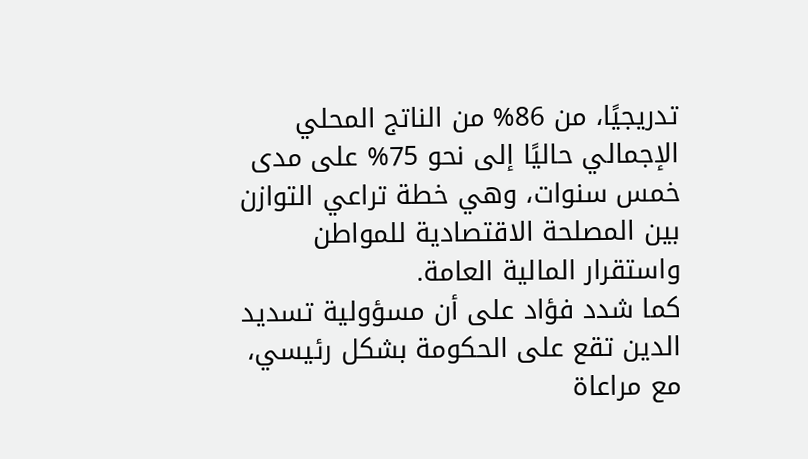تدريجيًا، من 86% من الناتج المحلي الإجمالي حاليًا إلى نحو 75% على مدى خمس سنوات، وهي خطة تراعي التوازن بين المصلحة الاقتصادية للمواطن واستقرار المالية العامة.
كما شدد فؤاد على أن مسؤولية تسديد الدين تقع على الحكومة بشكل رئيسي، مع مراعاة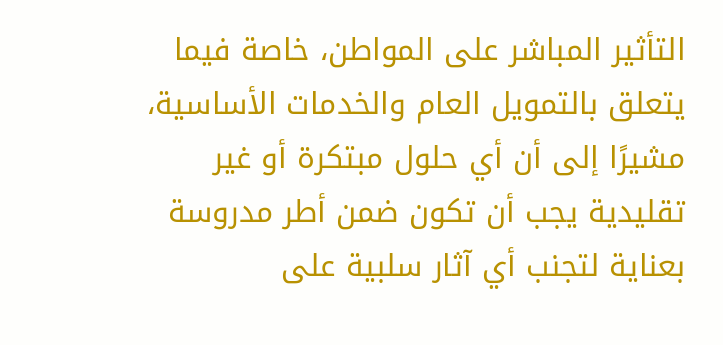التأثير المباشر على المواطن، خاصة فيما يتعلق بالتمويل العام والخدمات الأساسية، مشيرًا إلى أن أي حلول مبتكرة أو غير تقليدية يجب أن تكون ضمن أطر مدروسة بعناية لتجنب أي آثار سلبية على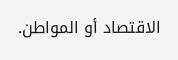الاقتصاد أو المواطن.